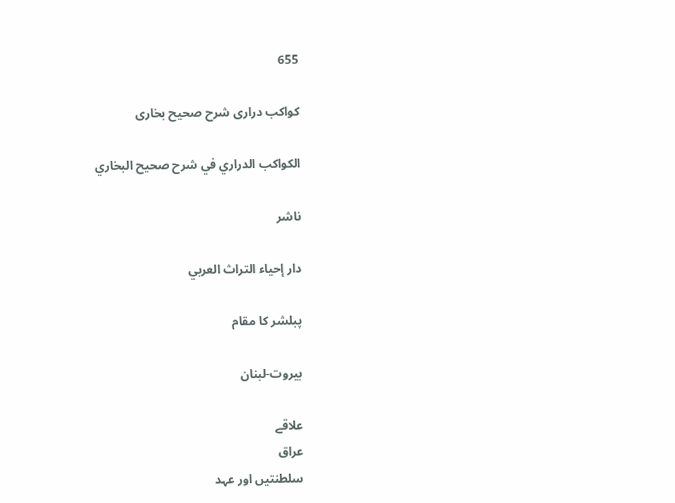655

کواکب دراری شرح صحیح بخاری

الكواكب الدراري في شرح صحيح البخاري

ناشر

دار إحياء التراث العربي

پبلشر کا مقام

بيروت-لبنان

علاقے
عراق
سلطنتیں اور عہد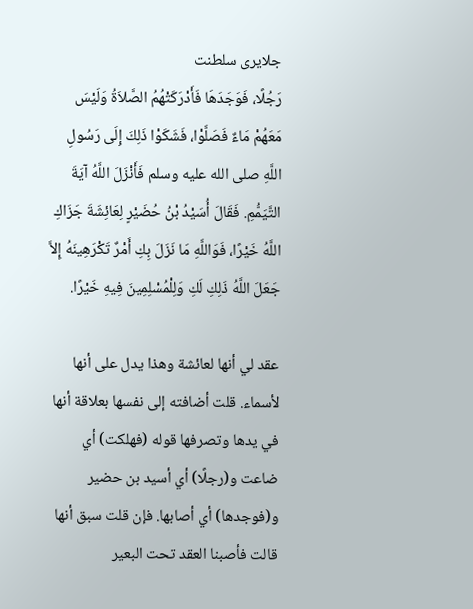جلایری سلطنت
رَجُلًا، فَوَجَدَهَا فَأَدْرَكَتْهُمُ الصَّلاَةُ وَلَيْسَ مَعَهُمْ مَاءٌ فَصَلَّوْا، فَشَكَوْا ذَلِكَ إِلَى رَسُولِ اللَّهِ صلى الله عليه وسلم فَأَنْزَلَ اللَّهُ آيَةَ التَّيَمُّمِ. فَقَالَ أُسَيْدُ بْنُ حُضَيْرٍ لِعَائِشَةَ جَزَاكِ اللَّهُ خَيْرًا، فَوَاللَّهِ مَا نَزَلَ بِكِ أَمْرٌ تَكْرَهِينَهُ إِلاَّ جَعَلَ اللَّهُ ذَلِكِ لَكِ وَلِلْمُسْلِمِينَ فِيهِ خَيْرًا.

عقد لي أنها لعائشة وهذا يدل على أنها لأسماء. قلت أضافته إلى نفسها بعلاقة أنها في يدها وتصرفها قوله (فهلكت) أي ضاعت و(رجلًا) أي أسيد بن حضير و(فوجدها) أي أصابها. فإن قلت سبق أنها قالت فأصبنا العقد تحت البعير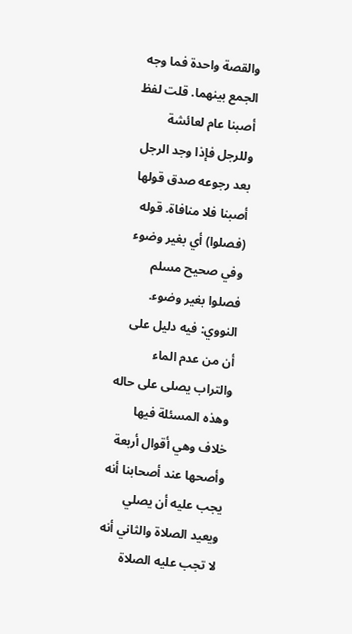والقصة واحدة فما وجه الجمع بينهما. قلت لفظ أصبنا عام لعائشة وللرجل فإذا وجد الرجل بعد رجوعه صدق قولها أصبنا فلا منافاة. قوله (فصلوا) أي بغير وضوء وفي صحيح مسلم فصلوا بغير وضوء. النووي: فيه دليل على أن من عدم الماء والتراب يصلى على حاله وهذه المسئلة فيها خلاف وهي أقوال أربعة وأصحها عند أصحابنا أنه يجب عليه أن يصلي ويعيد الصلاة والثاني أنه لا تجب عليه الصلاة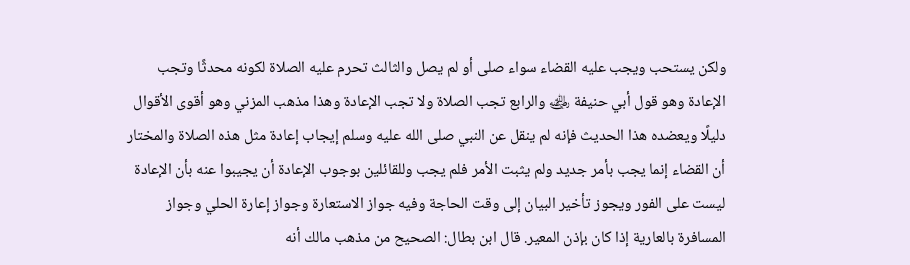ولكن يستحب ويجب عليه القضاء سواء صلى أو لم يصل والثالث تحرم عليه الصلاة لكونه محدثًا وتجب الإعادة وهو قول أبي حنيفة ﵁ والرابع تجب الصلاة ولا تجب الإعادة وهذا مذهب المزني وهو أقوى الأقوال دليلًا ويعضده هذا الحديث فإنه لم ينقل عن النبي صلى الله عليه وسلم إيجاب إعادة مثل هذه الصلاة والمختار أن القضاء إنما يجب بأمر جديد ولم يثبت الأمر فلم يجب وللقائلين بوجوب الإعادة أن يجيبوا عنه بأن الإعادة ليست على الفور ويجوز تأخير البيان إلى وقت الحاجة وفيه جواز الاستعارة وجواز إعارة الحلي وجواز المسافرة بالعارية إذا كان بإذن المعير. قال ابن بطال: الصحيح من مذهب مالك أنه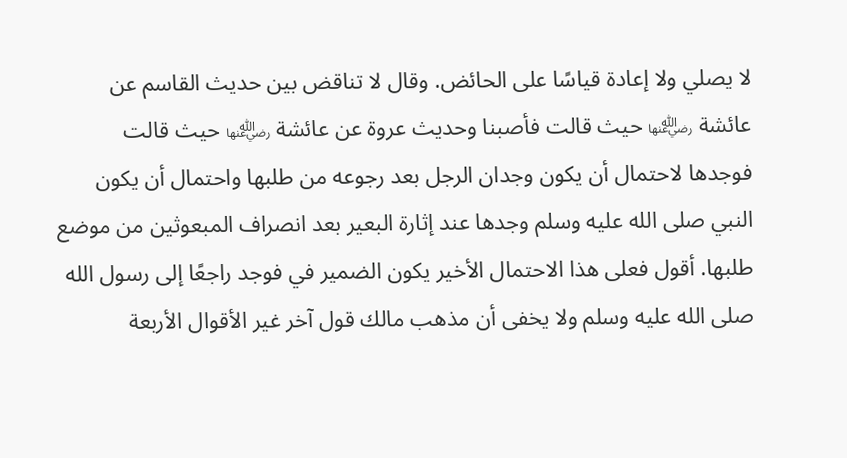لا يصلي ولا إعادة قياسًا على الحائض. وقال لا تناقض بين حديث القاسم عن عائشة ﵂ حيث قالت فأصبنا وحديث عروة عن عائشة ﵂ حيث قالت فوجدها لاحتمال أن يكون وجدان الرجل بعد رجوعه من طلبها واحتمال أن يكون النبي صلى الله عليه وسلم وجدها عند إثارة البعير بعد انصراف المبعوثين من موضع طلبها. أقول فعلى هذا الاحتمال الأخير يكون الضمير في فوجد راجعًا إلى رسول الله صلى الله عليه وسلم ولا يخفى أن مذهب مالك قول آخر غير الأقوال الأربعة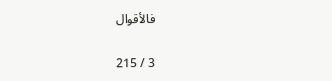فالأقوال

3 / 215